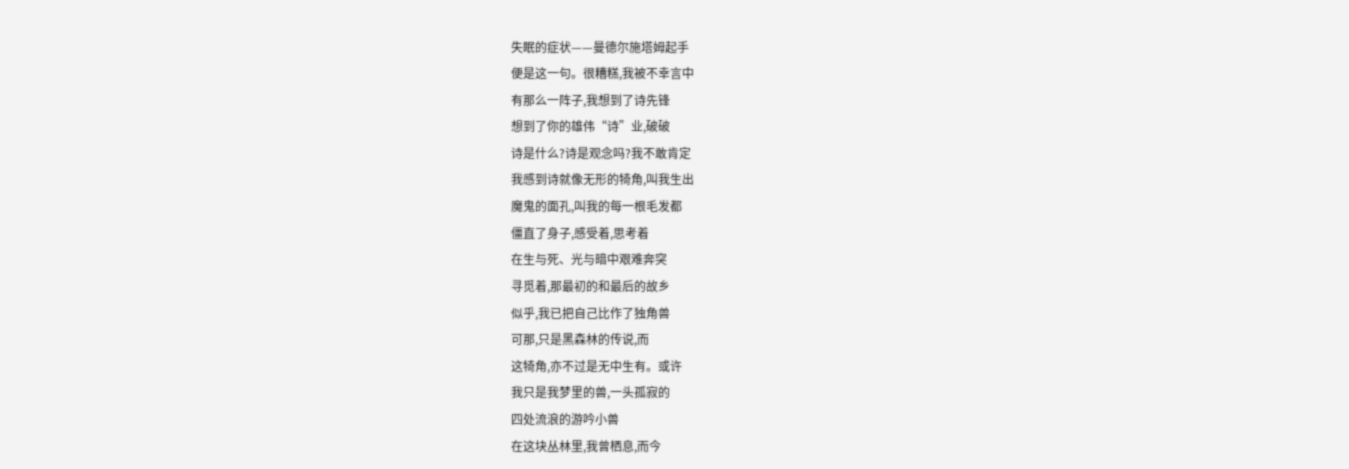失眠的症状——曼德尔施塔姆起手
便是这一句。很糟糕,我被不幸言中
有那么一阵子,我想到了诗先锋
想到了你的雄伟“诗”业,破破
诗是什么?诗是观念吗?我不敢肯定
我感到诗就像无形的犄角,叫我生出
魔鬼的面孔,叫我的每一根毛发都
僵直了身子,感受着,思考着
在生与死、光与暗中艰难奔突
寻觅着,那最初的和最后的故乡
似乎,我已把自己比作了独角兽
可那,只是黑森林的传说,而
这犄角,亦不过是无中生有。或许
我只是我梦里的兽,一头孤寂的
四处流浪的游吟小兽
在这块丛林里,我曾栖息,而今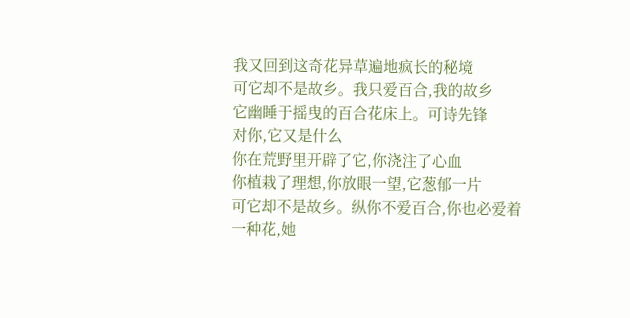我又回到这奇花异草遍地疯长的秘境
可它却不是故乡。我只爱百合,我的故乡
它幽睡于摇曳的百合花床上。可诗先锋
对你,它又是什么
你在荒野里开辟了它,你浇注了心血
你植栽了理想,你放眼一望,它葱郁一片
可它却不是故乡。纵你不爱百合,你也必爱着
一种花,她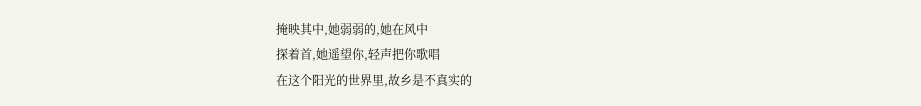掩映其中,她弱弱的,她在风中
探着首,她遥望你,轻声把你歌唱
在这个阳光的世界里,故乡是不真实的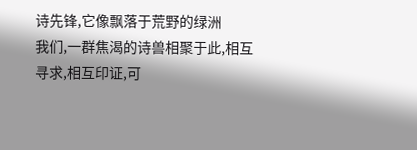诗先锋,它像飘落于荒野的绿洲
我们,一群焦渴的诗兽相聚于此,相互
寻求,相互印证,可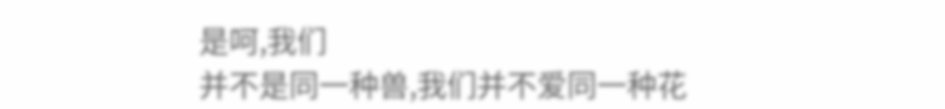是呵,我们
并不是同一种兽,我们并不爱同一种花